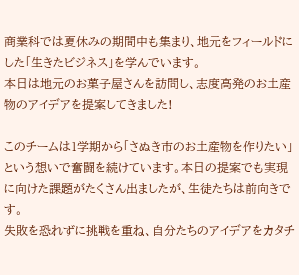商業科では夏休みの期間中も集まり、地元をフィールドにした「生きたビジネス」を学んでいます。
本日は地元のお菓子屋さんを訪問し、志度高発のお土産物のアイデアを提案してきました!

このチームは1学期から「さぬき市のお土産物を作りたい」という想いで奮闘を続けています。本日の提案でも実現に向けた課題がたくさん出ましたが、生徒たちは前向きです。
失敗を恐れずに挑戦を重ね、自分たちのアイデアをカタチ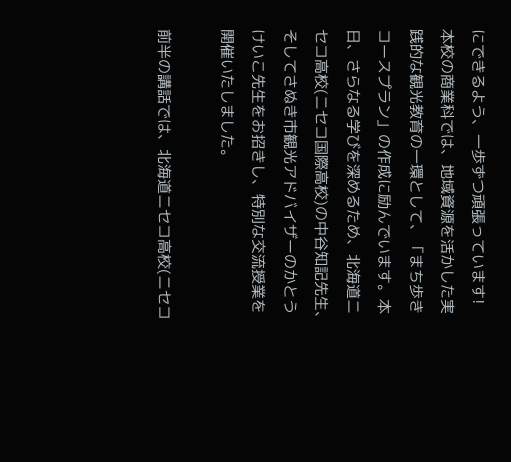にできるよう、一歩ずつ頑張っています!
本校の商業科では、地域資源を活かした実践的な観光教育の一環として、「まち歩きコースプラン」の作成に励んでいます。本日、さらなる学びを深めるため、北海道ニセコ高校(ニセコ国際高校)の中谷知記先生、そしてさぬき市観光アドバイザーのかとうけいこ先生をお招きし、特別な交流授業を開催いたしました。

前半の講話では、北海道ニセコ高校(ニセコ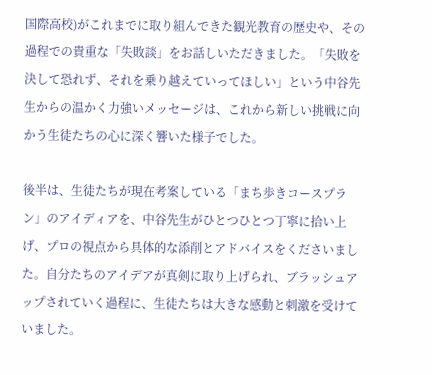国際高校)がこれまでに取り組んできた観光教育の歴史や、その過程での貴重な「失敗談」をお話しいただきました。「失敗を決して恐れず、それを乗り越えていってほしい」という中谷先生からの温かく力強いメッセージは、これから新しい挑戦に向かう生徒たちの心に深く響いた様子でした。

後半は、生徒たちが現在考案している「まち歩きコースプラン」のアイディアを、中谷先生がひとつひとつ丁寧に拾い上げ、プロの視点から具体的な添削とアドバイスをくださいました。自分たちのアイデアが真剣に取り上げられ、ブラッシュアップされていく過程に、生徒たちは大きな感動と刺激を受けていました。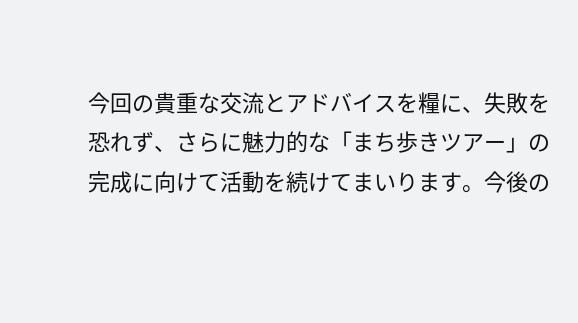今回の貴重な交流とアドバイスを糧に、失敗を恐れず、さらに魅力的な「まち歩きツアー」の完成に向けて活動を続けてまいります。今後の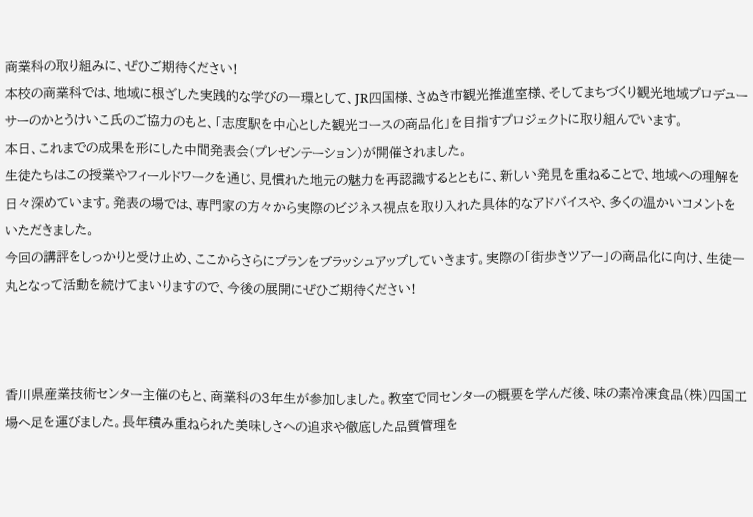商業科の取り組みに、ぜひご期待ください!
本校の商業科では、地域に根ざした実践的な学びの一環として、JR四国様、さぬき市観光推進室様、そしてまちづくり観光地域プロデューサーのかとうけいこ氏のご協力のもと、「志度駅を中心とした観光コースの商品化」を目指すプロジェクトに取り組んでいます。
本日、これまでの成果を形にした中間発表会(プレゼンテーション)が開催されました。
生徒たちはこの授業やフィールドワークを通じ、見慣れた地元の魅力を再認識するとともに、新しい発見を重ねることで、地域への理解を日々深めています。発表の場では、専門家の方々から実際のビジネス視点を取り入れた具体的なアドバイスや、多くの温かいコメントをいただきました。
今回の講評をしっかりと受け止め、ここからさらにプランをブラッシュアップしていきます。実際の「街歩きツアー」の商品化に向け、生徒一丸となって活動を続けてまいりますので、今後の展開にぜひご期待ください!



香川県産業技術センター主催のもと、商業科の3年生が参加しました。教室で同センターの概要を学んだ後、味の素冷凍食品(株)四国工場へ足を運びました。長年積み重ねられた美味しさへの追求や徹底した品質管理を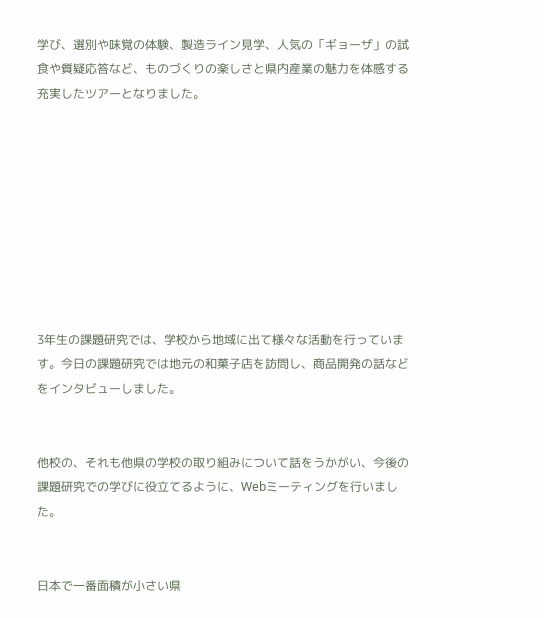学び、選別や味覚の体験、製造ライン見学、人気の「ギョーザ」の試食や質疑応答など、ものづくりの楽しさと県内産業の魅力を体感する充実したツアーとなりました。









3年生の課題研究では、学校から地域に出て様々な活動を行っています。今日の課題研究では地元の和菓子店を訪問し、商品開発の話などをインタビューしました。


他校の、それも他県の学校の取り組みについて話をうかがい、今後の課題研究での学びに役立てるように、Webミーティングを行いました。


日本で一番面積が小さい県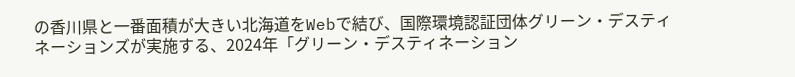の香川県と一番面積が大きい北海道をWebで結び、国際環境認証団体グリーン・デスティネーションズが実施する、2024年「グリーン・デスティネーション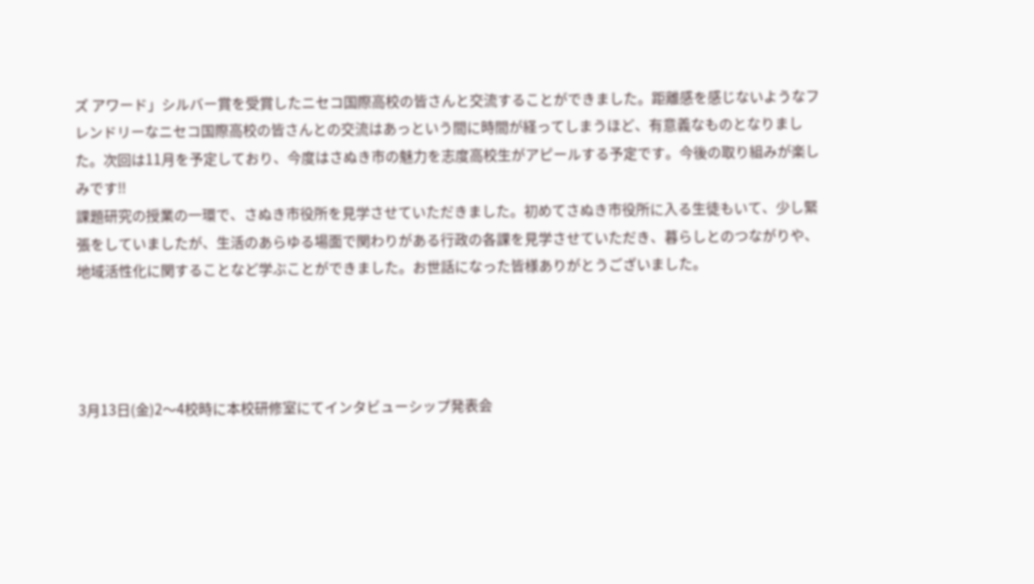ズ アワード」シルバー賞を受賞したニセコ国際高校の皆さんと交流することができました。距離感を感じないようなフレンドリーなニセコ国際高校の皆さんとの交流はあっという間に時間が経ってしまうほど、有意義なものとなりました。次回は11月を予定しており、今度はさぬき市の魅力を志度高校生がアピールする予定です。今後の取り組みが楽しみです‼
課題研究の授業の一環で、さぬき市役所を見学させていただきました。初めてさぬき市役所に入る生徒もいて、少し緊張をしていましたが、生活のあらゆる場面で関わりがある行政の各課を見学させていただき、暮らしとのつながりや、地域活性化に関することなど学ぶことができました。お世話になった皆様ありがとうございました。




3月13日(金)2〜4校時に本校研修室にてインタビューシップ発表会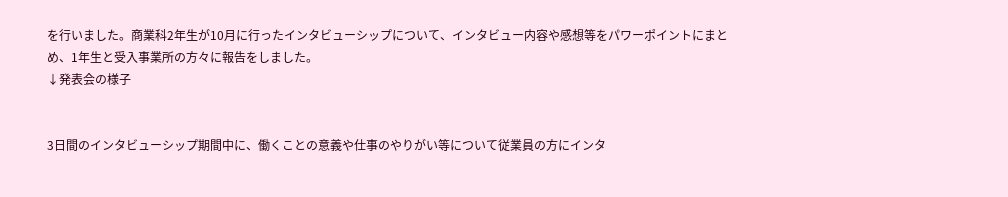を行いました。商業科2年生が10月に行ったインタビューシップについて、インタビュー内容や感想等をパワーポイントにまとめ、1年生と受入事業所の方々に報告をしました。
↓発表会の様子


3日間のインタビューシップ期間中に、働くことの意義や仕事のやりがい等について従業員の方にインタ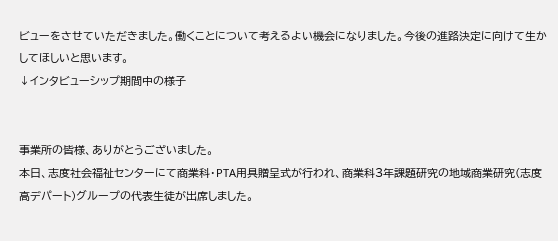ビューをさせていただきました。働くことについて考えるよい機会になりました。今後の進路決定に向けて生かしてほしいと思います。
↓インタビューシップ期間中の様子


事業所の皆様、ありがとうございました。
本日、志度社会福祉センターにて商業科・PTA用具贈呈式が行われ、商業科3年課題研究の地域商業研究(志度高デパート)グループの代表生徒が出席しました。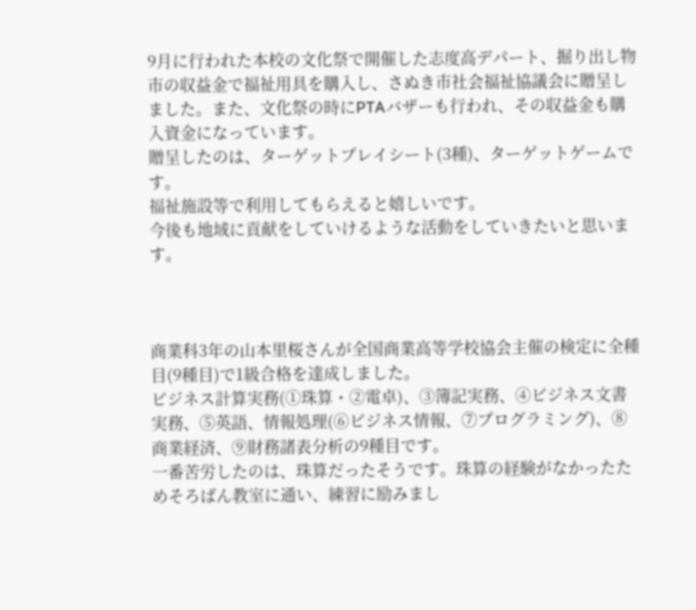9月に行われた本校の文化祭で開催した志度高デパート、掘り出し物市の収益金で福祉用具を購入し、さぬき市社会福祉協議会に贈呈しました。また、文化祭の時にPTAバザーも行われ、その収益金も購入資金になっています。
贈呈したのは、ターゲットプレイシート(3種)、ターゲットゲームです。
福祉施設等で利用してもらえると嬉しいです。
今後も地域に貢献をしていけるような活動をしていきたいと思います。



商業科3年の山本里桜さんが全国商業高等学校協会主催の検定に全種目(9種目)で1級合格を達成しました。
ビジネス計算実務(①珠算・②電卓)、③簿記実務、④ビジネス文書実務、⑤英語、情報処理(⑥ビジネス情報、⑦プログラミング)、⑧商業経済、⑨財務諸表分析の9種目です。
一番苦労したのは、珠算だったそうです。珠算の経験がなかったためそろばん教室に通い、練習に励みまし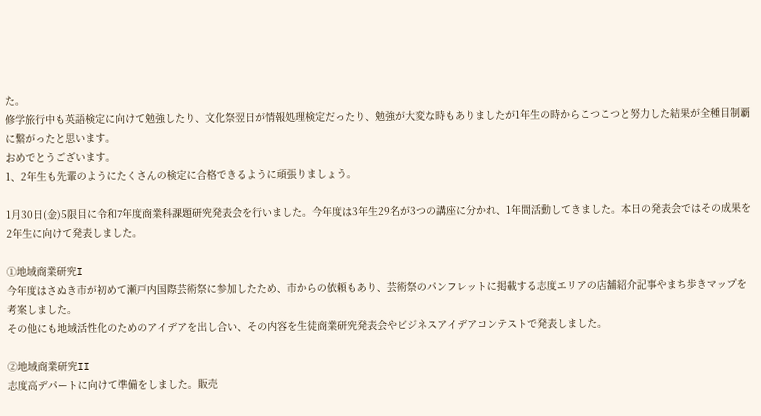た。
修学旅行中も英語検定に向けて勉強したり、文化祭翌日が情報処理検定だったり、勉強が大変な時もありましたが1年生の時からこつこつと努力した結果が全種目制覇に繋がったと思います。
おめでとうございます。
1、2年生も先輩のようにたくさんの検定に合格できるように頑張りましょう。

1月30日(金)5限目に令和7年度商業科課題研究発表会を行いました。今年度は3年生29名が3つの講座に分かれ、1年間活動してきました。本日の発表会ではその成果を2年生に向けて発表しました。

①地域商業研究I
今年度はさぬき市が初めて瀬戸内国際芸術祭に参加したため、市からの依頼もあり、芸術祭のパンフレットに掲載する志度エリアの店舗紹介記事やまち歩きマップを考案しました。
その他にも地域活性化のためのアイデアを出し合い、その内容を生徒商業研究発表会やビジネスアイデアコンテストで発表しました。

②地域商業研究II
志度高デパートに向けて準備をしました。販売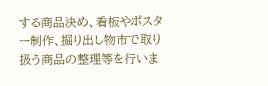する商品決め、看板やポスター制作、掘り出し物市で取り扱う商品の整理等を行いま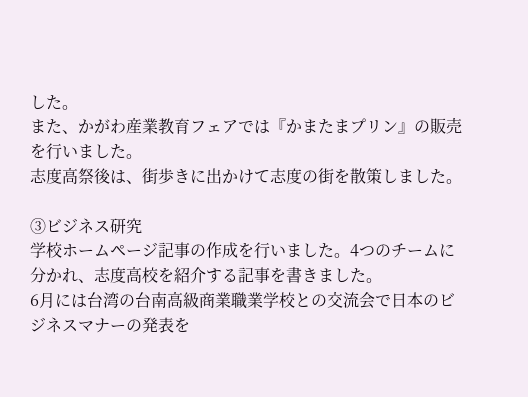した。
また、かがわ産業教育フェアでは『かまたまプリン』の販売を行いました。
志度高祭後は、街歩きに出かけて志度の街を散策しました。

③ビジネス研究
学校ホームページ記事の作成を行いました。4つのチームに分かれ、志度高校を紹介する記事を書きました。
6月には台湾の台南高級商業職業学校との交流会で日本のビジネスマナーの発表を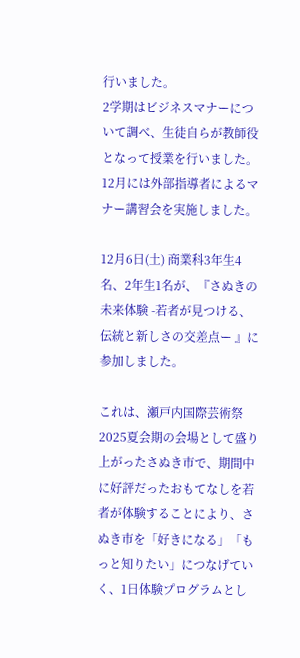行いました。
2学期はビジネスマナーについて調べ、生徒自らが教師役となって授業を行いました。
12月には外部指導者によるマナー講習会を実施しました。

12月6日(土) 商業科3年生4名、2年生1名が、『さぬきの未来体験 -若者が見つける、伝統と新しさの交差点ー 』に参加しました。

これは、瀬戸内国際芸術祭2025夏会期の会場として盛り上がったさぬき市で、期間中に好評だったおもてなしを若者が体験することにより、さぬき市を「好きになる」「もっと知りたい」につなげていく、1日体験プログラムとし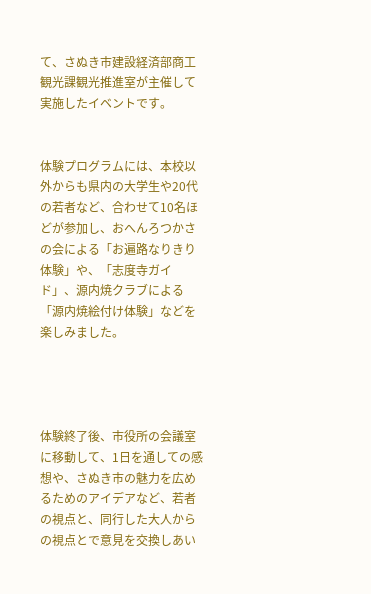て、さぬき市建設経済部商工観光課観光推進室が主催して実施したイベントです。


体験プログラムには、本校以外からも県内の大学生や20代の若者など、合わせて10名ほどが参加し、おへんろつかさの会による「お遍路なりきり体験」や、「志度寺ガイド」、源内焼クラブによる「源内焼絵付け体験」などを楽しみました。




体験終了後、市役所の会議室に移動して、1日を通しての感想や、さぬき市の魅力を広めるためのアイデアなど、若者の視点と、同行した大人からの視点とで意見を交換しあい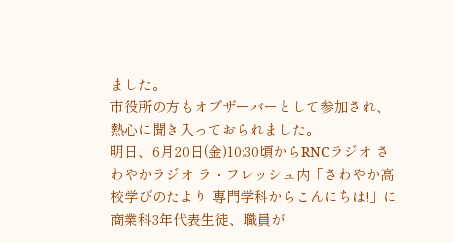ました。
市役所の方もオブザーバーとして参加され、熱心に聞き入っておられました。
明日、6月20日(金)10:30頃からRNCラジオ さわやかラジオ ラ・フレッシュ内「さわやか高校学びのたより 専門学科からこんにちは!」に商業科3年代表生徒、職員が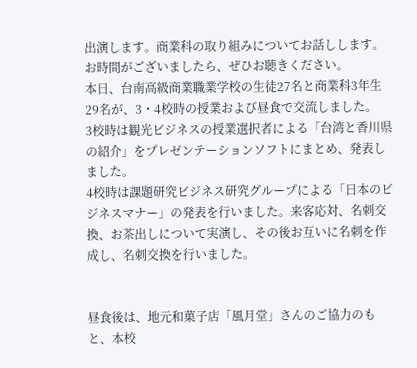出演します。商業科の取り組みについてお話しします。
お時間がございましたら、ぜひお聴きください。
本日、台南高級商業職業学校の生徒27名と商業科3年生29名が、3・4校時の授業および昼食で交流しました。
3校時は観光ビジネスの授業選択者による「台湾と香川県の紹介」をプレゼンテーションソフトにまとめ、発表しました。
4校時は課題研究ビジネス研究グループによる「日本のビジネスマナー」の発表を行いました。来客応対、名刺交換、お茶出しについて実演し、その後お互いに名刺を作成し、名刺交換を行いました。


昼食後は、地元和菓子店「風月堂」さんのご協力のもと、本校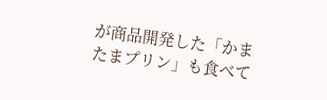が商品開発した「かまたまプリン」も食べて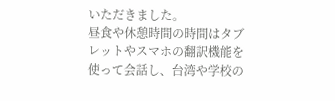いただきました。
昼食や休憩時間の時間はタブレットやスマホの翻訳機能を使って会話し、台湾や学校の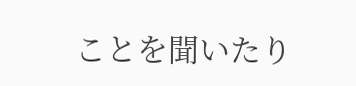ことを聞いたり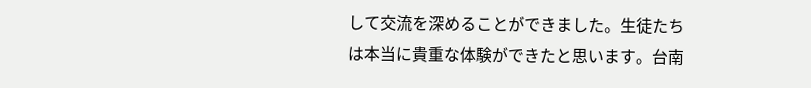して交流を深めることができました。生徒たちは本当に貴重な体験ができたと思います。台南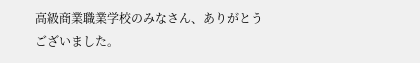高級商業職業学校のみなさん、ありがとうございました。